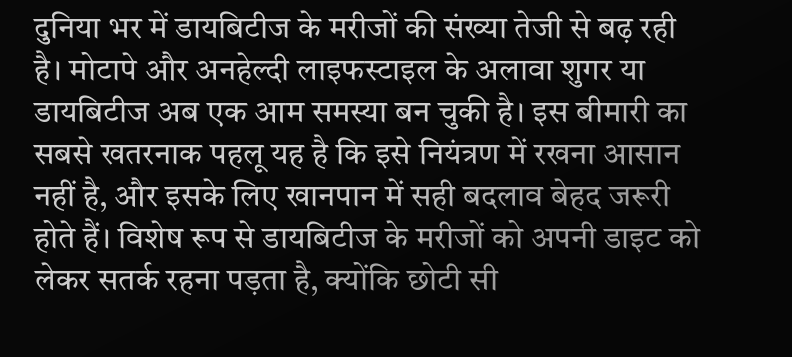दुनिया भर में डायबिटीज के मरीजों की संख्या तेजी से बढ़ रही है। मोटापे और अनहेल्दी लाइफस्टाइल के अलावा शुगर या डायबिटीज अब एक आम समस्या बन चुकी है। इस बीमारी का सबसे खतरनाक पहलू यह है कि इसे नियंत्रण में रखना आसान नहीं है, और इसके लिए खानपान में सही बदलाव बेहद जरूरी होते हैं। विशेष रूप से डायबिटीज के मरीजों को अपनी डाइट को लेकर सतर्क रहना पड़ता है, क्योंकि छोटी सी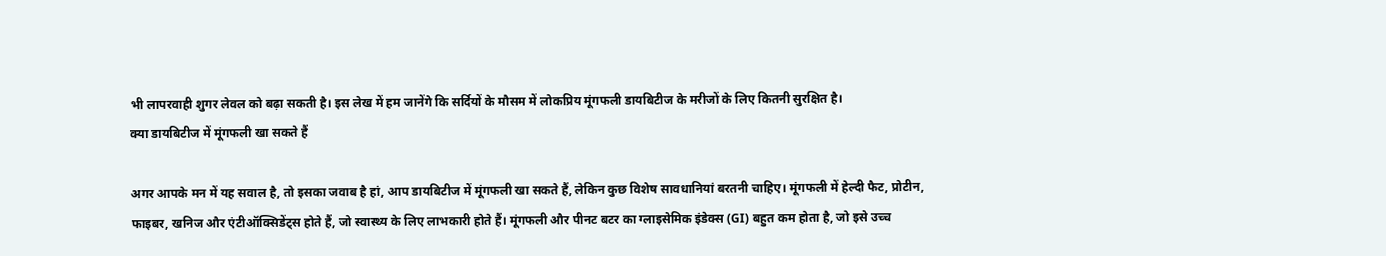भी लापरवाही शुगर लेवल को बढ़ा सकती है। इस लेख में हम जानेंगे कि सर्दियों के मौसम में लोकप्रिय मूंगफली डायबिटीज के मरीजों के लिए कितनी सुरक्षित है।
क्या डायबिटीज में मूंगफली खा सकते हैं

अगर आपके मन में यह सवाल है, तो इसका जवाब है हां, आप डायबिटीज में मूंगफली खा सकते हैं, लेकिन कुछ विशेष सावधानियां बरतनी चाहिए। मूंगफली में हेल्दी फैट, प्रोटीन, फाइबर, खनिज और एंटीऑक्सिडेंट्स होते हैं, जो स्वास्थ्य के लिए लाभकारी होते हैं। मूंगफली और पीनट बटर का ग्लाइसेमिक इंडेक्स (GI) बहुत कम होता है, जो इसे उच्च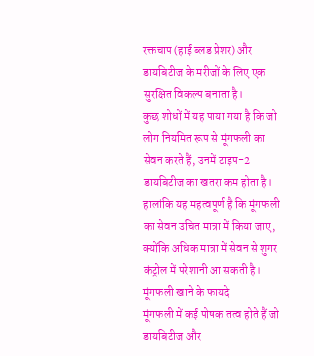रक्तचाप (हाई ब्लड प्रेशर) और डायबिटीज के मरीजों के लिए एक सुरक्षित विकल्प बनाता है।
कुछ शोधों में यह पाया गया है कि जो लोग नियमित रूप से मूंगफली का सेवन करते हैं, उनमें टाइप-2 डायबिटीज का खतरा कम होता है। हालांकि यह महत्वपूर्ण है कि मूंगफली का सेवन उचित मात्रा में किया जाए, क्योंकि अधिक मात्रा में सेवन से शुगर कंट्रोल में परेशानी आ सकती है।
मूंगफली खाने के फायदे
मूंगफली में कई पोषक तत्व होते हैं जो डायबिटीज और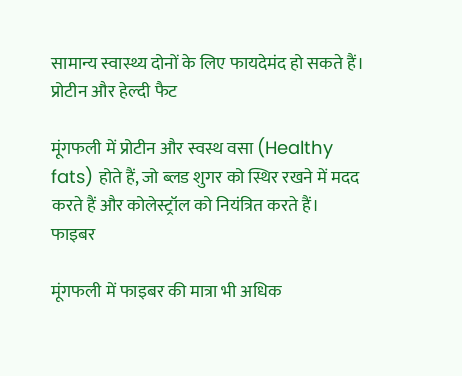सामान्य स्वास्थ्य दोनों के लिए फायदेमंद हो सकते हैं।
प्रोटीन और हेल्दी फैट

मूंगफली में प्रोटीन और स्वस्थ वसा (Healthy fats) होते हैं, जो ब्लड शुगर को स्थिर रखने में मदद करते हैं और कोलेस्ट्रॉल को नियंत्रित करते हैं।
फाइबर

मूंगफली में फाइबर की मात्रा भी अधिक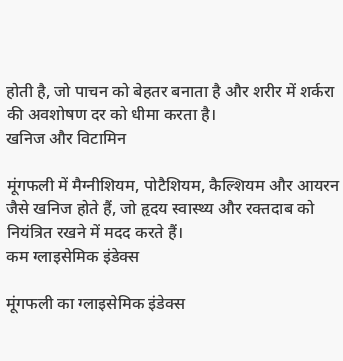होती है, जो पाचन को बेहतर बनाता है और शरीर में शर्करा की अवशोषण दर को धीमा करता है।
खनिज और विटामिन

मूंगफली में मैग्नीशियम, पोटैशियम, कैल्शियम और आयरन जैसे खनिज होते हैं, जो हृदय स्वास्थ्य और रक्तदाब को नियंत्रित रखने में मदद करते हैं।
कम ग्लाइसेमिक इंडेक्स

मूंगफली का ग्लाइसेमिक इंडेक्स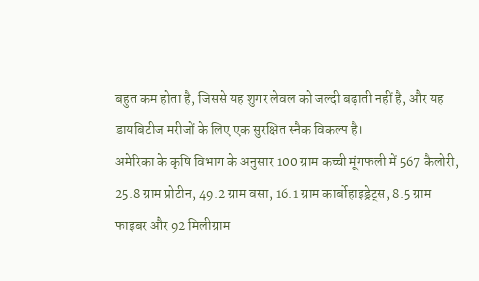बहुत कम होता है, जिससे यह शुगर लेवल को जल्दी बढ़ाती नहीं है, और यह डायबिटीज मरीजों के लिए एक सुरक्षित स्नैक विकल्प है।
अमेरिका के कृषि विभाग के अनुसार 100 ग्राम कच्ची मूंगफली में 567 कैलोरी, 25.8 ग्राम प्रोटीन, 49.2 ग्राम वसा, 16.1 ग्राम कार्बोहाइड्रेट्स, 8.5 ग्राम फाइबर और 92 मिलीग्राम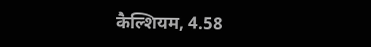कैल्शियम, 4.58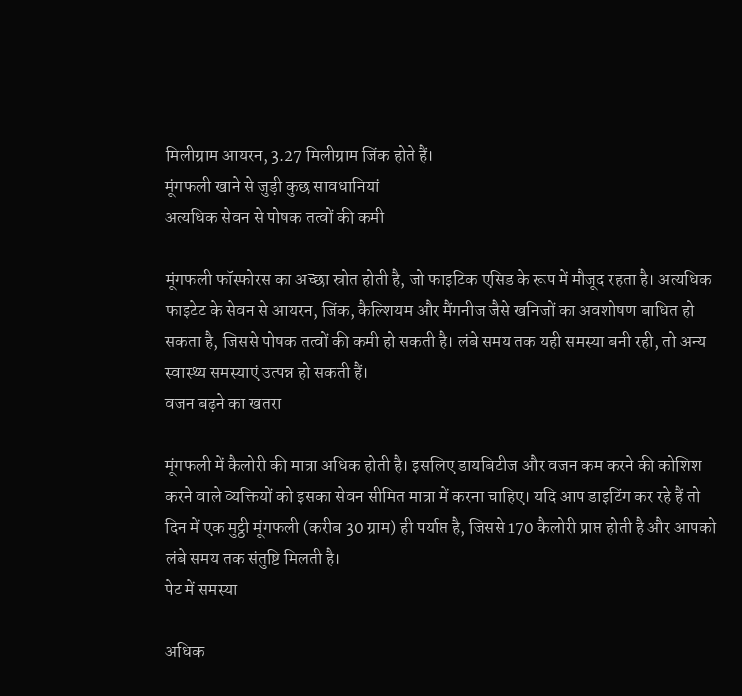मिलीग्राम आयरन, 3.27 मिलीग्राम जिंक होते हैं।
मूंगफली खाने से जुड़ी कुछ सावधानियां
अत्यधिक सेवन से पोषक तत्वों की कमी

मूंगफली फॉस्फोरस का अच्छा स्रोत होती है, जो फाइटिक एसिड के रूप में मौजूद रहता है। अत्यधिक फाइटेट के सेवन से आयरन, जिंक, कैल्शियम और मैंगनीज जैसे खनिजों का अवशोषण बाधित हो सकता है, जिससे पोषक तत्वों की कमी हो सकती है। लंबे समय तक यही समस्या बनी रही, तो अन्य स्वास्थ्य समस्याएं उत्पन्न हो सकती हैं।
वजन बढ़ने का खतरा

मूंगफली में कैलोरी की मात्रा अधिक होती है। इसलिए डायबिटीज और वजन कम करने की कोशिश करने वाले व्यक्तियों को इसका सेवन सीमित मात्रा में करना चाहिए। यदि आप डाइटिंग कर रहे हैं तो दिन में एक मुट्ठी मूंगफली (करीब 30 ग्राम) ही पर्याप्त है, जिससे 170 कैलोरी प्राप्त होती है और आपको लंबे समय तक संतुष्टि मिलती है।
पेट में समस्या

अधिक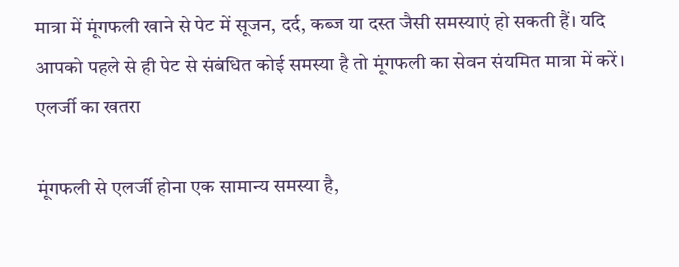मात्रा में मूंगफली खाने से पेट में सूजन, दर्द, कब्ज या दस्त जैसी समस्याएं हो सकती हैं। यदि आपको पहले से ही पेट से संबंधित कोई समस्या है तो मूंगफली का सेवन संयमित मात्रा में करें।
एलर्जी का खतरा

मूंगफली से एलर्जी होना एक सामान्य समस्या है,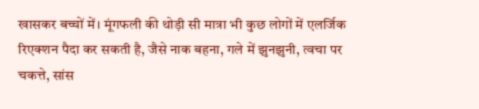खासकर बच्चों में। मूंगफली की थोड़ी सी मात्रा भी कुछ लोगों में एलर्जिक रिएक्शन पैदा कर सकती है, जैसे नाक बहना, गले में झुनझुनी, त्वचा पर चकत्ते, सांस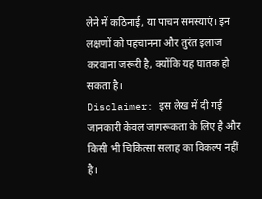लेने में कठिनाई, या पाचन समस्याएं। इन लक्षणों को पहचानना और तुरंत इलाज करवाना जरूरी है, क्योंकि यह घातक हो सकता है।
Disclaimer: इस लेख में दी गई जानकारी केवल जागरूकता के लिए है और किसी भी चिकित्सा सलाह का विकल्प नहीं है।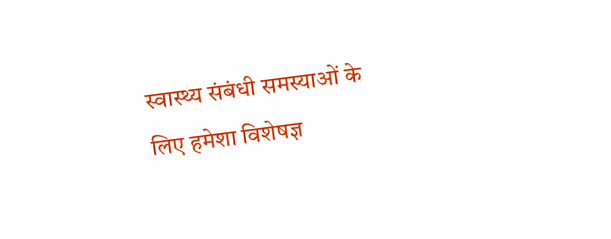स्वास्थ्य संबंधी समस्याओं के लिए हमेशा विशेषज्ञ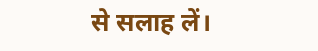से सलाह लें।